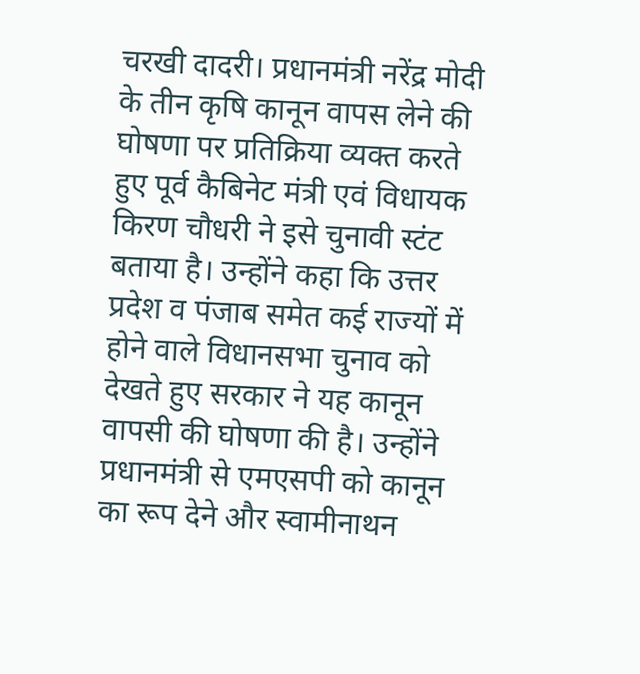चरखी दादरी। प्रधानमंत्री नरेंद्र मोदी के तीन कृषि कानून वापस लेने की घोषणा पर प्रतिक्रिया व्यक्त करते हुए पूर्व कैबिनेट मंत्री एवं विधायक किरण चौधरी ने इसे चुनावी स्टंट बताया है। उन्होंने कहा कि उत्तर प्रदेश व पंजाब समेत कई राज्यों में होने वाले विधानसभा चुनाव को देखते हुए सरकार ने यह कानून वापसी की घोषणा की है। उन्होंने प्रधानमंत्री से एमएसपी को कानून का रूप देने और स्वामीनाथन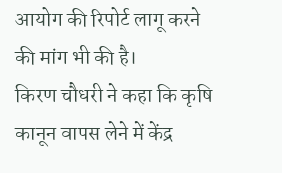आयोग की रिपोर्ट लागू करने की मांग भी की है।
किरण चौधरी ने कहा कि कृषि कानून वापस लेने में केंद्र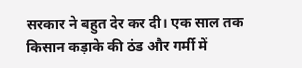सरकार ने बहुत देर कर दी। एक साल तक किसान कड़ाके की ठंड और गर्मी में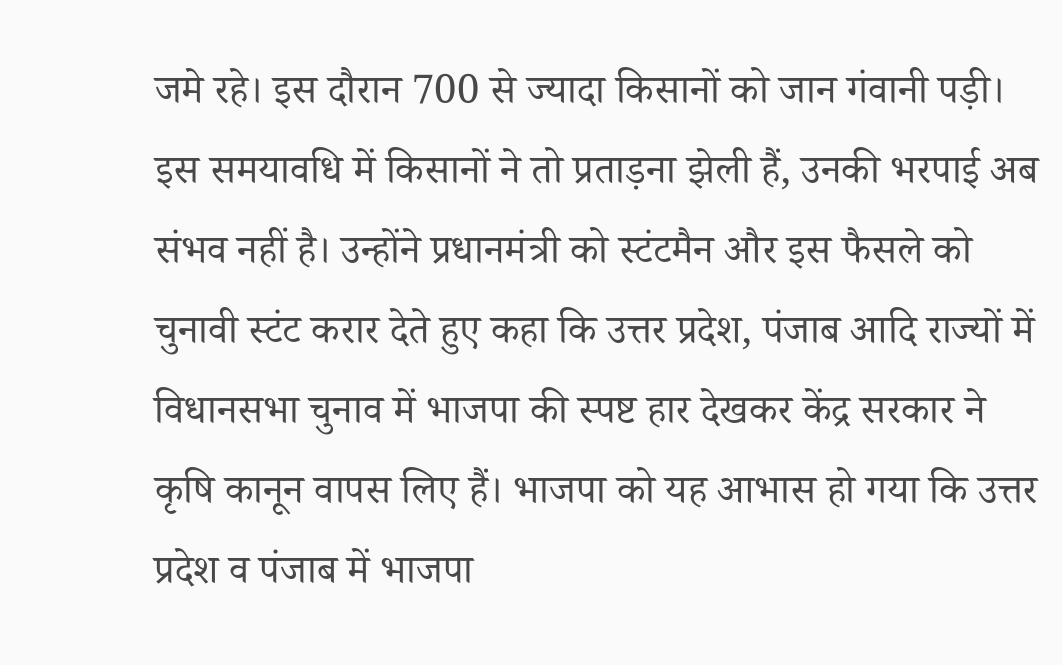जमे रहे। इस दौरान 700 से ज्यादा किसानों को जान गंवानी पड़ी। इस समयावधि में किसानों ने तो प्रताड़ना झेली हैं, उनकी भरपाई अब संभव नहीं है। उन्होंने प्रधानमंत्री को स्टंटमैन और इस फैसले को चुनावी स्टंट करार देते हुए कहा कि उत्तर प्रदेश, पंजाब आदि राज्यों में विधानसभा चुनाव में भाजपा की स्पष्ट हार देखकर केंद्र सरकार ने कृषि कानून वापस लिए हैं। भाजपा को यह आभास हो गया कि उत्तर प्रदेश व पंजाब में भाजपा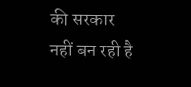की सरकार नहीं बन रही है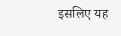इसलिए यह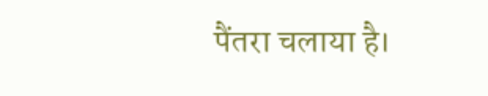पैंतरा चलाया है।